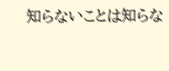知らないことは知らな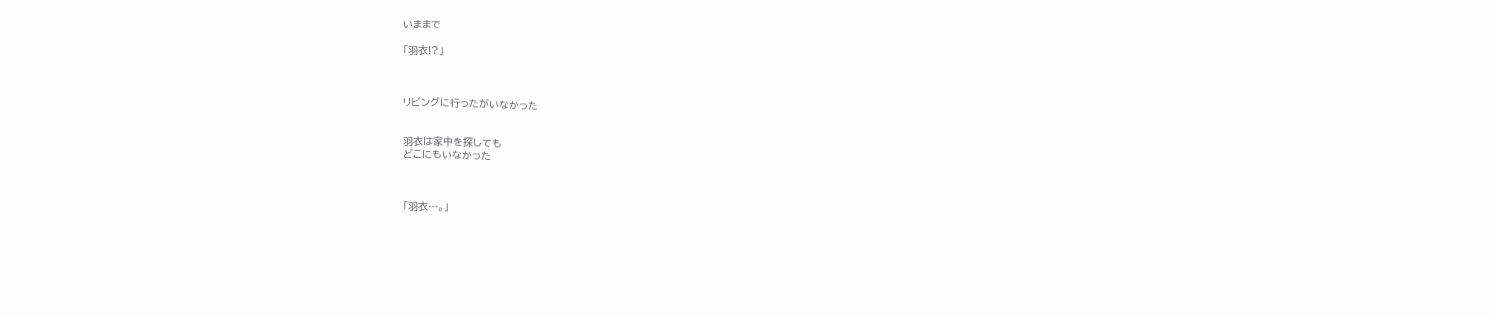いままで

「羽衣!?」



リビングに行ったがいなかった


羽衣は家中を探しても
どこにもいなかった



「羽衣…。」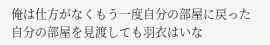俺は仕方がなくもう一度自分の部屋に戻った
自分の部屋を見渡しても羽衣はいな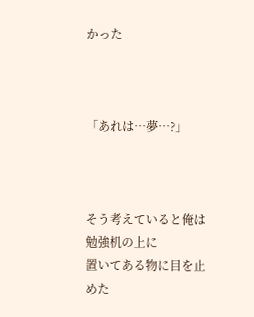かった



「あれは…夢…?」



そう考えていると俺は勉強机の上に
置いてある物に目を止めた